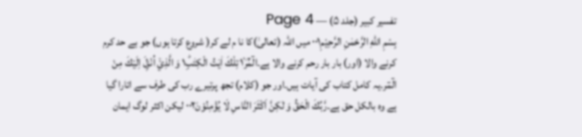تفسیر کبیر (جلد ۵) — Page 4
بِسْمِ اللّٰهِ الرَّحْمٰنِ الرَّحِيْمِ۰۰۱ میں اللہ (تعالیٰ)کا نا م لے کر( شروع کرتا ہوں) جو بے حد کرم کرنے والا (اور) بار بار رحم کرنے والا ہے۔الٓمّٓرٰ١۫ تِلْكَ اٰيٰتُ الْكِتٰبِ١ؕ وَ الَّذِيْۤ اُنْزِلَ اِلَيْكَ مِنْ الٓمٓر۔یہ کامل کتاب کی آیات ہیں۔اور جو (کلام) تجھ پرتیرے رب کی طرف سے اتارا گیا ہے وہ بالکل حق ہے۔رَّبِّكَ الْحَقُّ وَ لٰكِنَّ اَكْثَرَ النَّاسِ لَا يُؤْمِنُوْنَ۰۰۲ لیکن اکثر لوگ ایمان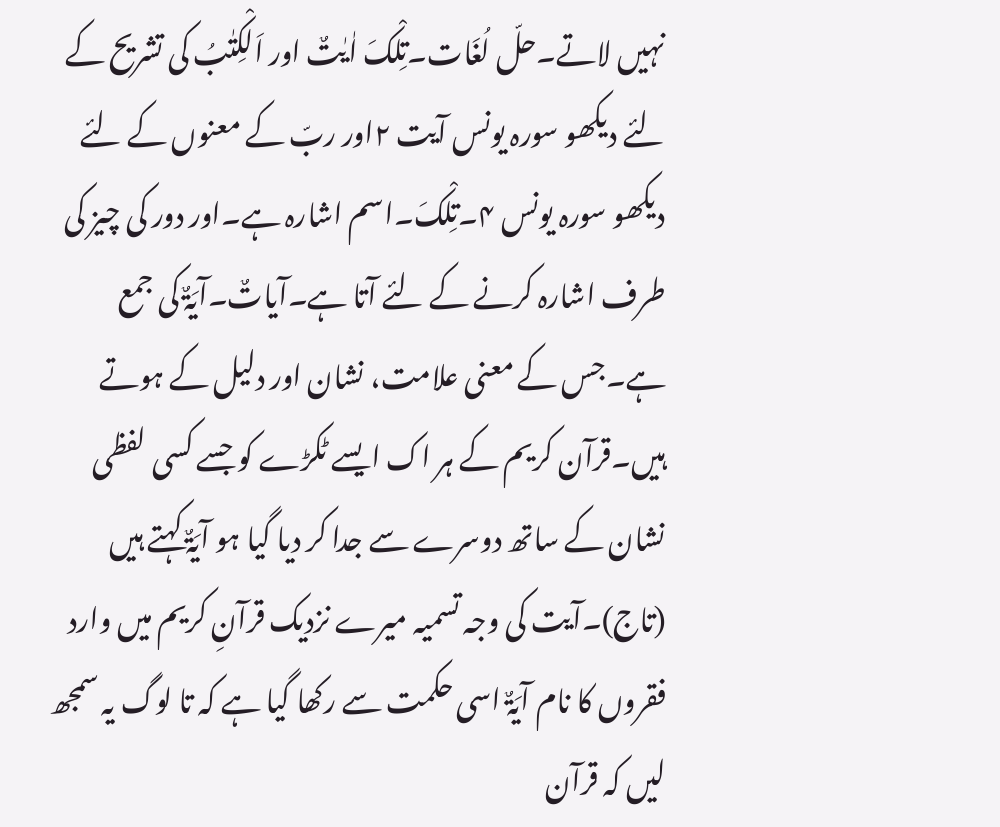نہیں لاتے۔حلّ لُغَات۔تِلْکَ اٰیٰتٌ اور اَلْکِتٰبُ کی تشریح کے لئے دیکھو سورہ یونس آیت ۲اور ربّ کے معنوں کے لئے دیکھو سورہ یونس ۴۔تِلْکَ۔اسم اشارہ ہے۔اور دور کی چیز کی طرف اشارہ کرنے کے لئے آتا ہے۔آیاتٌ۔آیَۃٌ کی جمع ہے۔جس کے معنی علامت، نشان اور دلیل کے ہوتے ہیں۔قرآن کریم کے ہر اک ایسے ٹکڑے کو جسے کسی لفظی نشان کے ساتھ دوسرے سے جدا کر دیا گیا ہو آیَۃٌ کہتے ہیں (تاج)۔آیت کی وجہ تسمیہ میرے نزدیک قرآنِ کریم میں وارد فقروں کا نام آیَۃٌ اسی حکمت سے رکھا گیا ہے کہ تا لوگ یہ سمجھ لیں کہ قرآن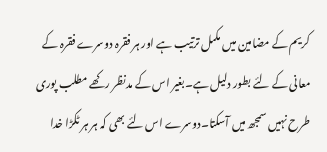کریم کے مضامین میں مکمل ترتیب ہے اور ہر فقرہ دوسرے فقرہ کے معانی کے لئے بطور دلیل ہے۔بغیر اس کے مدنظر رکھے مطلب پوری طرح نہیں سمجھ میں آسکتا۔دوسرے اس لئے بھی کہ ہر ہر ٹکڑا خدا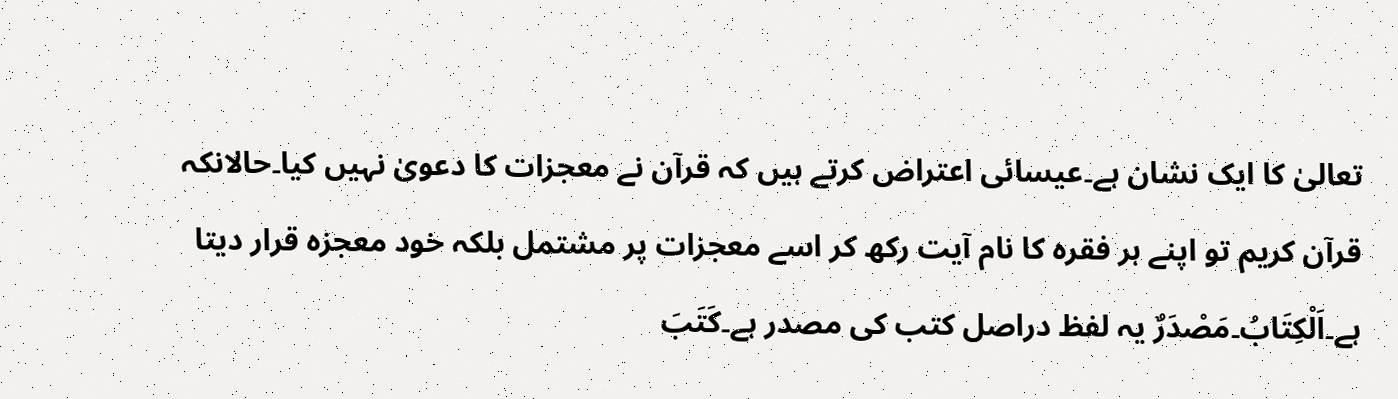تعالیٰ کا ایک نشان ہے۔عیسائی اعتراض کرتے ہیں کہ قرآن نے معجزات کا دعویٰ نہیں کیا۔حالانکہ قرآن کریم تو اپنے ہر فقرہ کا نام آیت رکھ کر اسے معجزات پر مشتمل بلکہ خود معجزہ قرار دیتا ہے۔اَلْکِتَابُ۔مَصْدَرٌ یہ لفظ دراصل کتب کی مصدر ہے۔کَتَبَ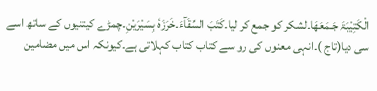الْکَتِیْبَۃَ جَـمَعَھَا۔لشکر کو جمع کر لیا۔کَتَبَ السِّقَآءَ۔خَرَزَہٗ بِسَیْرَیْنِ۔چمڑے کیتنیوں کے ساتھ اسے سی دیا(تاج )۔انہی معنوں کی رو سے کتاب کتاب کہلاتی ہے۔کیونکہ اس میں مضامین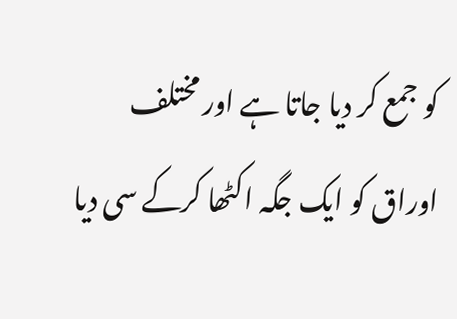کو جمع کر دیا جاتا ہے اور مختلف اوراق کو ایک جگہ اکٹھا کرکے سی دیا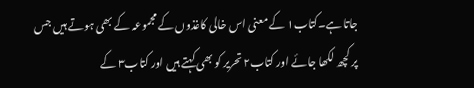جاتا ہے۔کتاب۱ کے معنی اس خالی کاغذوں کے مجموعہ کے بھی ہوتے ہیں جس پر کچھ لکھا جائے اور کتاب۲ تحریر کو بھی کہتے ہیں اور کتاب۳ کے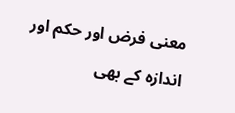معنی فرض اور حکم اور اندازہ کے بھی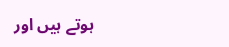ہوتے ہیں اور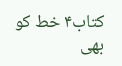کتاب۴ خط کو بھی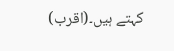کہتے ہیں۔(اقرب)